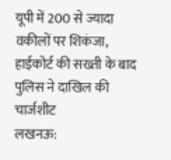यूपी में 200 से ज्यादा वकीलों पर शिकंजा, हाईकोर्ट की सख्ती के बाद पुलिस ने दाखिल की चार्जशीट
लखनऊ: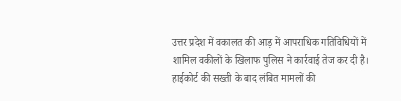उत्तर प्रदेश में वकालत की आड़ में आपराधिक गतिविधियों में शामिल वकीलों के खिलाफ पुलिस ने कार्रवाई तेज कर दी है। हाईकोर्ट की सख्ती के बाद लंबित मामलों की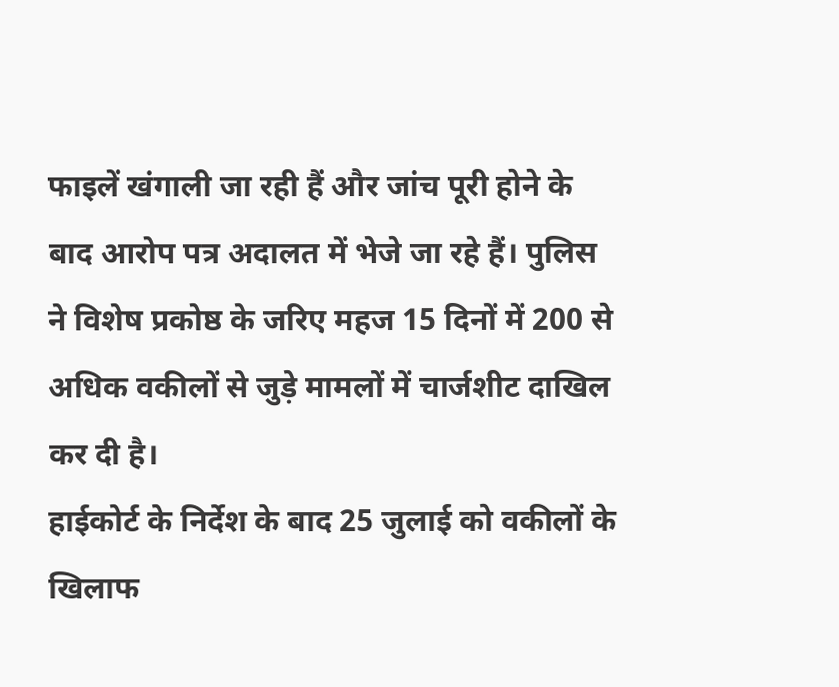फाइलें खंगाली जा रही हैं और जांच पूरी होने के बाद आरोप पत्र अदालत में भेजे जा रहे हैं। पुलिस ने विशेष प्रकोष्ठ के जरिए महज 15 दिनों में 200 से अधिक वकीलों से जुड़े मामलों में चार्जशीट दाखिल कर दी है।
हाईकोर्ट के निर्देश के बाद 25 जुलाई को वकीलों के खिलाफ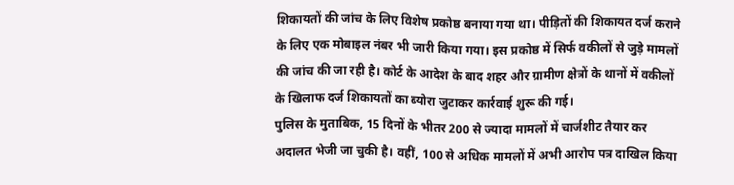शिकायतों की जांच के लिए विशेष प्रकोष्ठ बनाया गया था। पीड़ितों की शिकायत दर्ज कराने के लिए एक मोबाइल नंबर भी जारी किया गया। इस प्रकोष्ठ में सिर्फ वकीलों से जुड़े मामलों की जांच की जा रही है। कोर्ट के आदेश के बाद शहर और ग्रामीण क्षेत्रों के थानों में वकीलों के खिलाफ दर्ज शिकायतों का ब्योरा जुटाकर कार्रवाई शुरू की गई।
पुलिस के मुताबिक, 15 दिनों के भीतर 200 से ज्यादा मामलों में चार्जशीट तैयार कर अदालत भेजी जा चुकी है। वहीं, 100 से अधिक मामलों में अभी आरोप पत्र दाखिल किया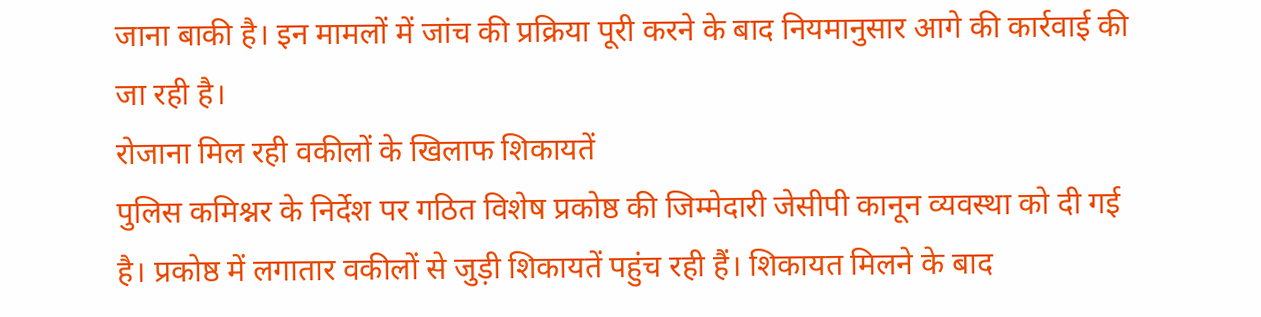जाना बाकी है। इन मामलों में जांच की प्रक्रिया पूरी करने के बाद नियमानुसार आगे की कार्रवाई की जा रही है।
रोजाना मिल रही वकीलों के खिलाफ शिकायतें
पुलिस कमिश्नर के निर्देश पर गठित विशेष प्रकोष्ठ की जिम्मेदारी जेसीपी कानून व्यवस्था को दी गई है। प्रकोष्ठ में लगातार वकीलों से जुड़ी शिकायतें पहुंच रही हैं। शिकायत मिलने के बाद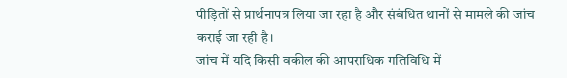पीड़ितों से प्रार्थनापत्र लिया जा रहा है और संबंधित थानों से मामले की जांच कराई जा रही है।
जांच में यदि किसी वकील की आपराधिक गतिविधि में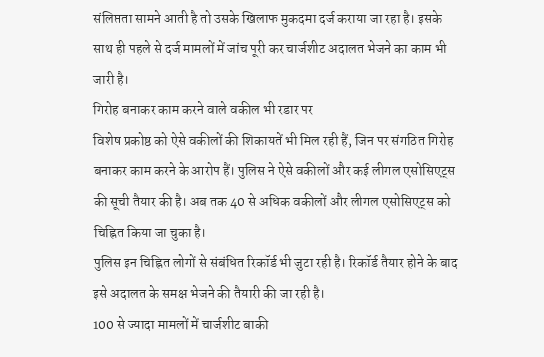संलिप्तता सामने आती है तो उसके खिलाफ मुकदमा दर्ज कराया जा रहा है। इसके साथ ही पहले से दर्ज मामलों में जांच पूरी कर चार्जशीट अदालत भेजने का काम भी जारी है।
गिरोह बनाकर काम करने वाले वकील भी रडार पर
विशेष प्रकोष्ठ को ऐसे वकीलों की शिकायतें भी मिल रही हैं, जिन पर संगठित गिरोह बनाकर काम करने के आरोप हैं। पुलिस ने ऐसे वकीलों और कई लीगल एसोसिएट्स की सूची तैयार की है। अब तक 40 से अधिक वकीलों और लीगल एसोसिएट्स को चिह्नित किया जा चुका है।
पुलिस इन चिह्नित लोगों से संबंधित रिकॉर्ड भी जुटा रही है। रिकॉर्ड तैयार होने के बाद इसे अदालत के समक्ष भेजने की तैयारी की जा रही है।
100 से ज्यादा मामलों में चार्जशीट बाकी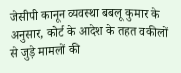जेसीपी कानून व्यवस्था बबलू कुमार के अनुसार, कोर्ट के आदेश के तहत वकीलों से जुड़े मामलों की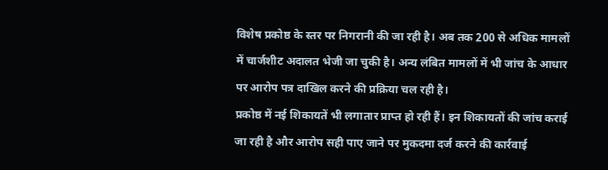विशेष प्रकोष्ठ के स्तर पर निगरानी की जा रही है। अब तक 200 से अधिक मामलों में चार्जशीट अदालत भेजी जा चुकी है। अन्य लंबित मामलों में भी जांच के आधार पर आरोप पत्र दाखिल करने की प्रक्रिया चल रही है।
प्रकोष्ठ में नई शिकायतें भी लगातार प्राप्त हो रही हैं। इन शिकायतों की जांच कराई जा रही है और आरोप सही पाए जाने पर मुकदमा दर्ज करने की कार्रवाई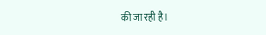की जा रही है।